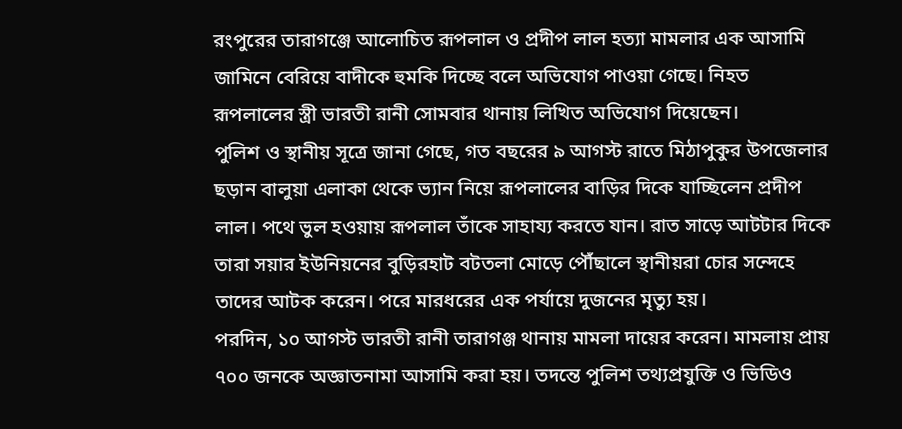রংপুরের তারাগঞ্জে আলোচিত রূপলাল ও প্রদীপ লাল হত্যা মামলার এক আসামি জামিনে বেরিয়ে বাদীকে হুমকি দিচ্ছে বলে অভিযোগ পাওয়া গেছে। নিহত রূপলালের স্ত্রী ভারতী রানী সোমবার থানায় লিখিত অভিযোগ দিয়েছেন।
পুলিশ ও স্থানীয় সূত্রে জানা গেছে, গত বছরের ৯ আগস্ট রাতে মিঠাপুকুর উপজেলার ছড়ান বালুয়া এলাকা থেকে ভ্যান নিয়ে রূপলালের বাড়ির দিকে যাচ্ছিলেন প্রদীপ লাল। পথে ভুল হওয়ায় রূপলাল তাঁকে সাহায্য করতে যান। রাত সাড়ে আটটার দিকে তারা সয়ার ইউনিয়নের বুড়িরহাট বটতলা মোড়ে পৌঁছালে স্থানীয়রা চোর সন্দেহে তাদের আটক করেন। পরে মারধরের এক পর্যায়ে দুজনের মৃত্যু হয়।
পরদিন, ১০ আগস্ট ভারতী রানী তারাগঞ্জ থানায় মামলা দায়ের করেন। মামলায় প্রায় ৭০০ জনকে অজ্ঞাতনামা আসামি করা হয়। তদন্তে পুলিশ তথ্যপ্রযুক্তি ও ভিডিও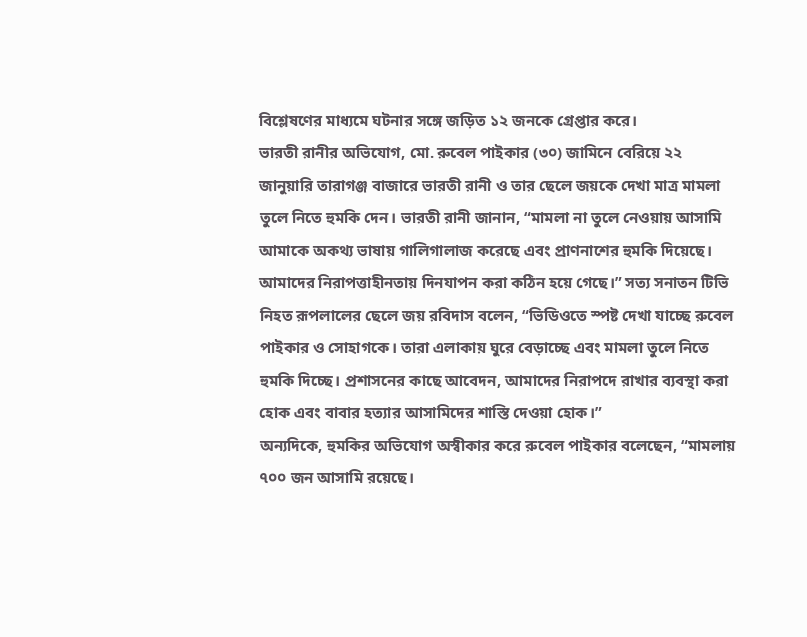বিশ্লেষণের মাধ্যমে ঘটনার সঙ্গে জড়িত ১২ জনকে গ্রেপ্তার করে।
ভারতী রানীর অভিযোগ, মো. রুবেল পাইকার (৩০) জামিনে বেরিয়ে ২২ জানুয়ারি তারাগঞ্জ বাজারে ভারতী রানী ও তার ছেলে জয়কে দেখা মাত্র মামলা তুলে নিতে হুমকি দেন। ভারতী রানী জানান, “মামলা না তুলে নেওয়ায় আসামি আমাকে অকথ্য ভাষায় গালিগালাজ করেছে এবং প্রাণনাশের হুমকি দিয়েছে। আমাদের নিরাপত্তাহীনতায় দিনযাপন করা কঠিন হয়ে গেছে।” সত্য সনাতন টিভি
নিহত রূপলালের ছেলে জয় রবিদাস বলেন, “ভিডিওতে স্পষ্ট দেখা যাচ্ছে রুবেল পাইকার ও সোহাগকে। তারা এলাকায় ঘুরে বেড়াচ্ছে এবং মামলা তুলে নিতে হুমকি দিচ্ছে। প্রশাসনের কাছে আবেদন, আমাদের নিরাপদে রাখার ব্যবস্থা করা হোক এবং বাবার হত্যার আসামিদের শাস্তি দেওয়া হোক।”
অন্যদিকে, হুমকির অভিযোগ অস্বীকার করে রুবেল পাইকার বলেছেন, “মামলায় ৭০০ জন আসামি রয়েছে।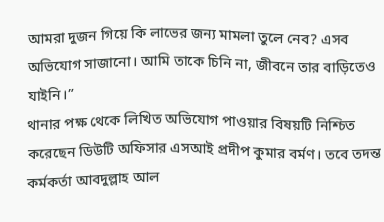আমরা দুজন গিয়ে কি লাভের জন্য মামলা তুলে নেব? এসব অভিযোগ সাজানো। আমি তাকে চিনি না, জীবনে তার বাড়িতেও যাইনি।”
থানার পক্ষ থেকে লিখিত অভিযোগ পাওয়ার বিষয়টি নিশ্চিত করেছেন ডিউটি অফিসার এসআই প্রদীপ কুমার বর্মণ। তবে তদন্ত কর্মকর্তা আবদুল্লাহ আল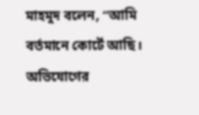মাহমুদ বলেন, “আমি বর্তমানে কোর্টে আছি। অভিযোগের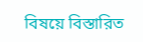বিষয়ে বিস্তারিত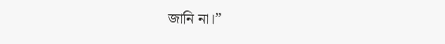জানি না।”